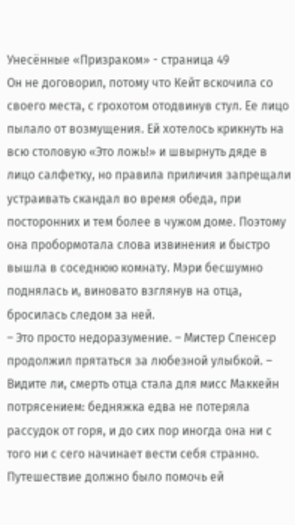Унесённые «Призраком» - страница 49
Он не договорил, потому что Кейт вскочила со своего места, с грохотом отодвинув стул. Ее лицо пылало от возмущения. Ей хотелось крикнуть на всю столовую «Это ложь!» и швырнуть дяде в лицо салфетку, но правила приличия запрещали устраивать скандал во время обеда, при посторонних и тем более в чужом доме. Поэтому она пробормотала слова извинения и быстро вышла в соседнюю комнату. Мэри бесшумно поднялась и, виновато взглянув на отца, бросилась следом за ней.
– Это просто недоразумение. – Мистер Спенсер продолжил прятаться за любезной улыбкой. – Видите ли, смерть отца стала для мисс Маккейн потрясением: бедняжка едва не потеряла рассудок от горя, и до сих пор иногда она ни с того ни с сего начинает вести себя странно. Путешествие должно было помочь ей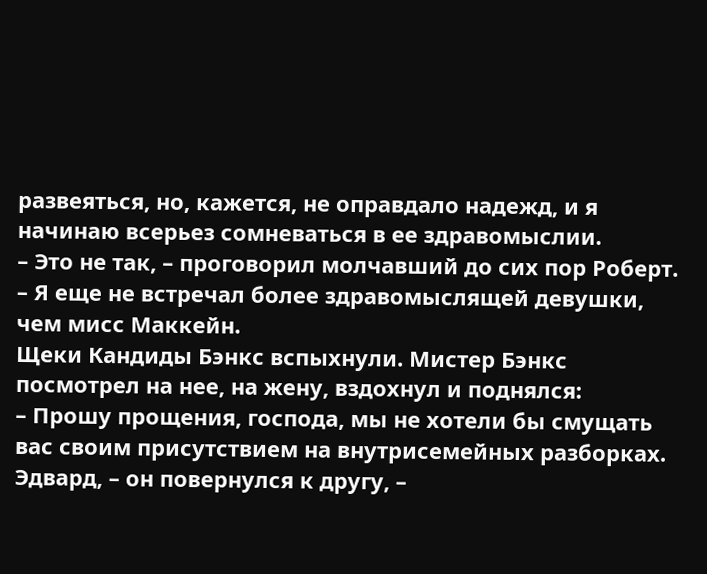развеяться, но, кажется, не оправдало надежд, и я начинаю всерьез сомневаться в ее здравомыслии.
– Это не так, – проговорил молчавший до сих пор Роберт. – Я еще не встречал более здравомыслящей девушки, чем мисс Маккейн.
Щеки Кандиды Бэнкс вспыхнули. Мистер Бэнкс посмотрел на нее, на жену, вздохнул и поднялся:
– Прошу прощения, господа, мы не хотели бы смущать вас своим присутствием на внутрисемейных разборках. Эдвард, – он повернулся к другу, –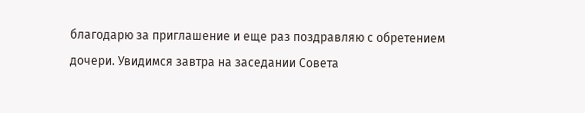благодарю за приглашение и еще раз поздравляю с обретением дочери. Увидимся завтра на заседании Совета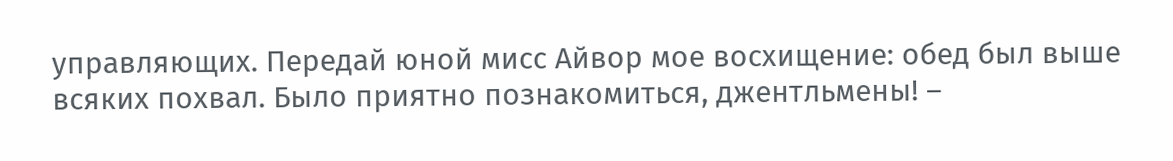управляющих. Передай юной мисс Айвор мое восхищение: обед был выше всяких похвал. Было приятно познакомиться, джентльмены! –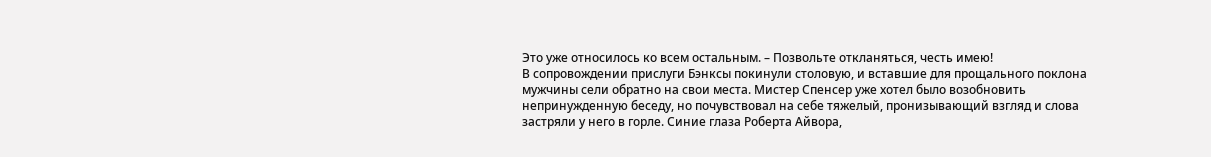Это уже относилось ко всем остальным. – Позвольте откланяться, честь имею!
В сопровождении прислуги Бэнксы покинули столовую, и вставшие для прощального поклона мужчины сели обратно на свои места. Мистер Спенсер уже хотел было возобновить непринужденную беседу, но почувствовал на себе тяжелый, пронизывающий взгляд и слова застряли у него в горле. Синие глаза Роберта Айвора,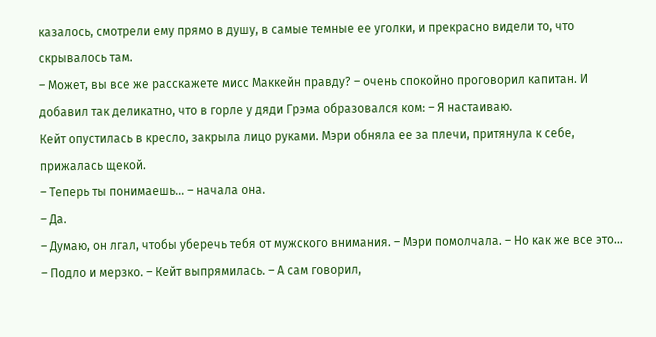казалось, смотрели ему прямо в душу, в самые темные ее уголки, и прекрасно видели то, что скрывалось там.
– Может, вы все же расскажете мисс Маккейн правду? – очень спокойно проговорил капитан. И добавил так деликатно, что в горле у дяди Грэма образовался ком: – Я настаиваю.
Кейт опустилась в кресло, закрыла лицо руками. Мэри обняла ее за плечи, притянула к себе, прижалась щекой.
– Теперь ты понимаешь… – начала она.
– Да.
– Думаю, он лгал, чтобы уберечь тебя от мужского внимания. – Мэри помолчала. – Но как же все это…
– Подло и мерзко. – Кейт выпрямилась. – А сам говорил,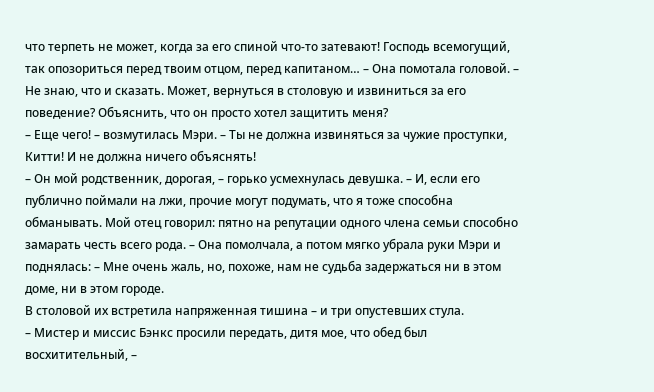что терпеть не может, когда за его спиной что-то затевают! Господь всемогущий, так опозориться перед твоим отцом, перед капитаном… – Она помотала головой. – Не знаю, что и сказать. Может, вернуться в столовую и извиниться за его поведение? Объяснить, что он просто хотел защитить меня?
– Еще чего! – возмутилась Мэри. – Ты не должна извиняться за чужие проступки, Китти! И не должна ничего объяснять!
– Он мой родственник, дорогая, – горько усмехнулась девушка. – И, если его публично поймали на лжи, прочие могут подумать, что я тоже способна обманывать. Мой отец говорил: пятно на репутации одного члена семьи способно замарать честь всего рода. – Она помолчала, а потом мягко убрала руки Мэри и поднялась: – Мне очень жаль, но, похоже, нам не судьба задержаться ни в этом доме, ни в этом городе.
В столовой их встретила напряженная тишина – и три опустевших стула.
– Мистер и миссис Бэнкс просили передать, дитя мое, что обед был восхитительный, –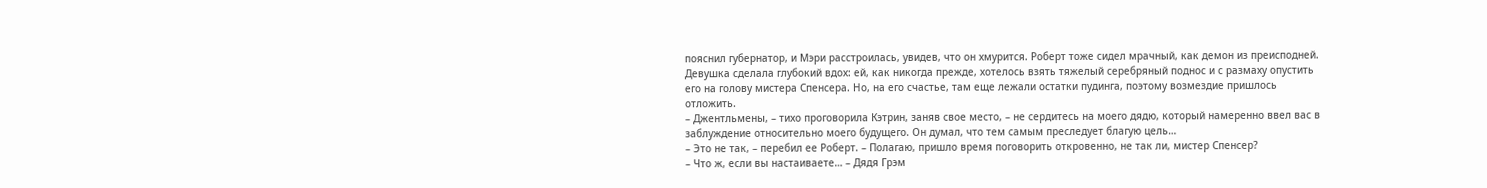пояснил губернатор, и Мэри расстроилась, увидев, что он хмурится. Роберт тоже сидел мрачный, как демон из преисподней. Девушка сделала глубокий вдох: ей, как никогда прежде, хотелось взять тяжелый серебряный поднос и с размаху опустить его на голову мистера Спенсера. Но, на его счастье, там еще лежали остатки пудинга, поэтому возмездие пришлось отложить.
– Джентльмены, – тихо проговорила Кэтрин, заняв свое место, – не сердитесь на моего дядю, который намеренно ввел вас в заблуждение относительно моего будущего. Он думал, что тем самым преследует благую цель…
– Это не так, – перебил ее Роберт. – Полагаю, пришло время поговорить откровенно, не так ли, мистер Спенсер?
– Что ж, если вы настаиваете… – Дядя Грэм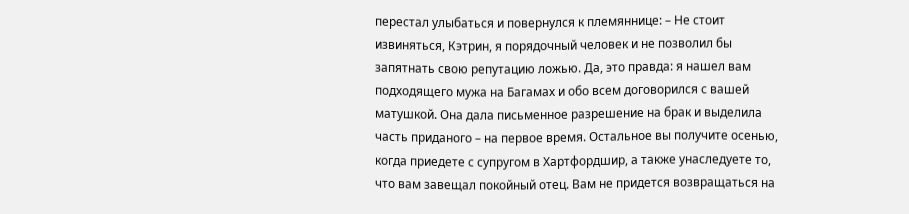перестал улыбаться и повернулся к племяннице: – Не стоит извиняться, Кэтрин, я порядочный человек и не позволил бы запятнать свою репутацию ложью. Да, это правда: я нашел вам подходящего мужа на Багамах и обо всем договорился с вашей матушкой. Она дала письменное разрешение на брак и выделила часть приданого – на первое время. Остальное вы получите осенью, когда приедете с супругом в Хартфордшир, а также унаследуете то, что вам завещал покойный отец. Вам не придется возвращаться на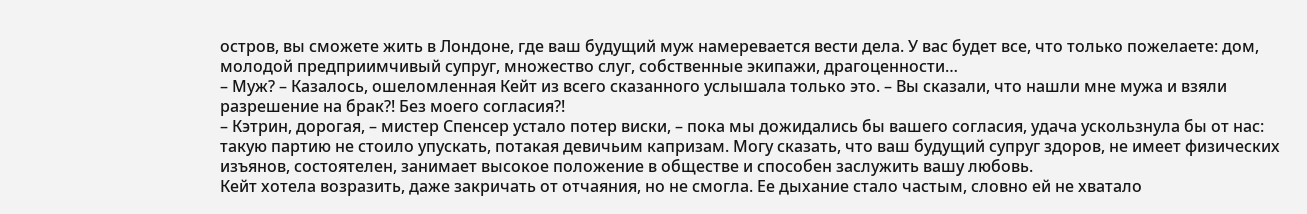остров, вы сможете жить в Лондоне, где ваш будущий муж намеревается вести дела. У вас будет все, что только пожелаете: дом, молодой предприимчивый супруг, множество слуг, собственные экипажи, драгоценности…
– Муж? – Казалось, ошеломленная Кейт из всего сказанного услышала только это. – Вы сказали, что нашли мне мужа и взяли разрешение на брак?! Без моего согласия?!
– Кэтрин, дорогая, – мистер Спенсер устало потер виски, – пока мы дожидались бы вашего согласия, удача ускользнула бы от нас: такую партию не стоило упускать, потакая девичьим капризам. Могу сказать, что ваш будущий супруг здоров, не имеет физических изъянов, состоятелен, занимает высокое положение в обществе и способен заслужить вашу любовь.
Кейт хотела возразить, даже закричать от отчаяния, но не смогла. Ее дыхание стало частым, словно ей не хватало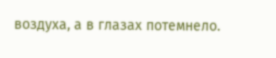воздуха, а в глазах потемнело.